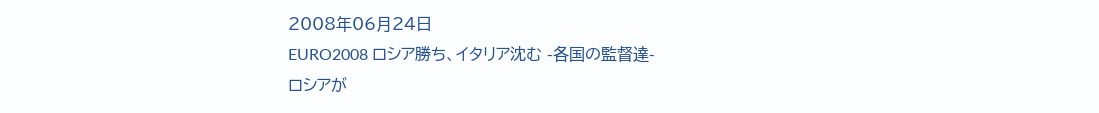2008年06月24日
EURO2008 ロシア勝ち、イタリア沈む -各国の監督達-
ロシアが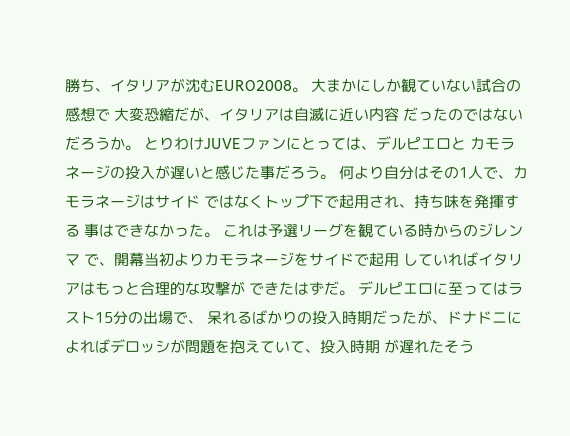勝ち、イタリアが沈むEURO2008。 大まかにしか観ていない試合の感想で 大変恐縮だが、イタリアは自滅に近い内容 だったのではないだろうか。 とりわけJUVEファンにとっては、デルピエロと カモラネージの投入が遅いと感じた事だろう。 何より自分はその1人で、カモラネージはサイド ではなくトップ下で起用され、持ち味を発揮する 事はできなかった。 これは予選リーグを観ている時からのジレンマ で、開幕当初よりカモラネージをサイドで起用 していればイタリアはもっと合理的な攻撃が できたはずだ。 デルピエロに至ってはラスト15分の出場で、 呆れるばかりの投入時期だったが、ドナドニに よればデロッシが問題を抱えていて、投入時期 が遅れたそう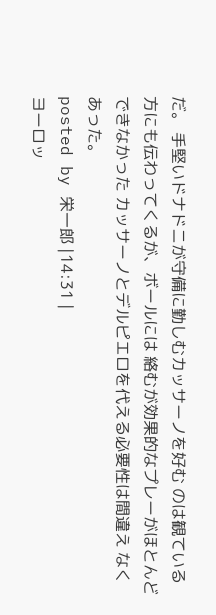だ。 手堅いドナドニが守備に勤しむカッサーノを好む のは観ている方にも伝わってくるが、ボールには 絡むが効果的なプレーがほとんどできなかった カッサーノとデルピエロを代える必要性は間違え なくあった。
posted by 栄一郎 |14:31 |
ヨーロッ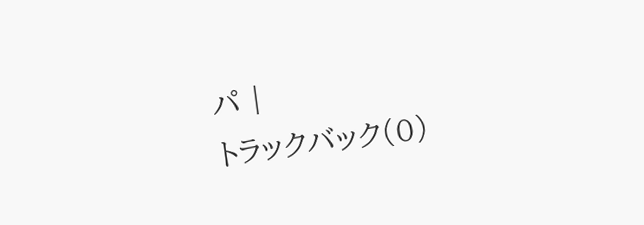パ |
トラックバック(0)